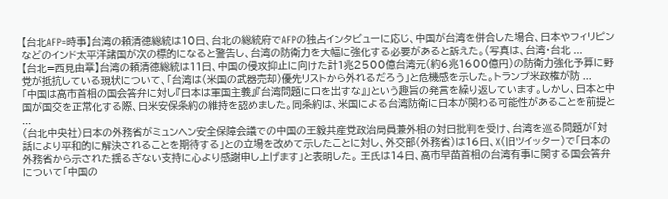【台北AFP=時事】台湾の頼清徳総統は10日、台北の総統府でAFPの独占インタビューに応じ、中国が台湾を併合した場合、日本やフィリピンなどのインド太平洋諸国が次の標的になると警告し、台湾の防衛力を大幅に強化する必要があると訴えた。(写真は、台湾・台北 ...
【台北=西見由章】台湾の頼清徳総統は11日、中国の侵攻抑止に向けた計1兆2500億台湾元(約6兆1600億円)の防衛力強化予算に野党が抵抗している現状について、「台湾は(米国の武器売却)優先リストから外れるだろう」と危機感を示した。トランプ米政権が防 ...
「中国は高市首相の国会答弁に対し『日本は軍国主義』『台湾問題に口を出すな』」という趣旨の発言を繰り返しています。しかし、日本と中国が国交を正常化する際、日米安保条約の維持を認めました。同条約は、米国による台湾防衛に日本が関わる可能性があることを前提と ...
(台北中央社)日本の外務省がミュンヘン安全保障会議での中国の王毅共産党政治局員兼外相の対日批判を受け、台湾を巡る問題が「対話により平和的に解決されることを期待する」との立場を改めて示したことに対し、外交部(外務省)は16日、X(旧ツイッター)で「日本の外務省から示された揺るぎない支持に心より感謝申し上げます」と表明した。 王氏は14日、高市早苗首相の台湾有事に関する国会答弁について「中国の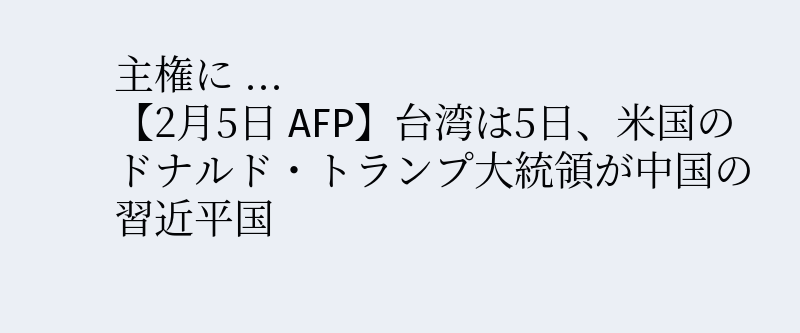主権に ...
【2月5日 AFP】台湾は5日、米国のドナルド・トランプ大統領が中国の習近平国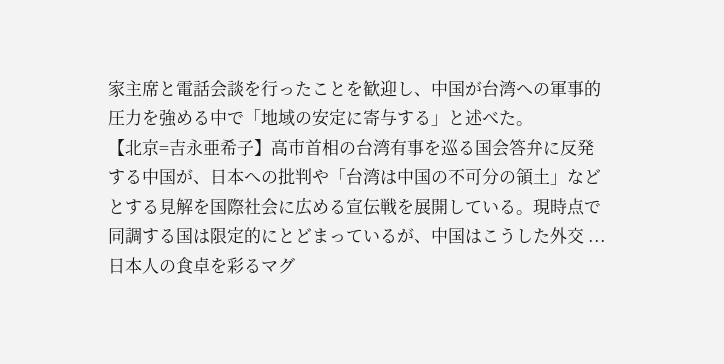家主席と電話会談を行ったことを歓迎し、中国が台湾への軍事的圧力を強める中で「地域の安定に寄与する」と述べた。
【北京=吉永亜希子】高市首相の台湾有事を巡る国会答弁に反発する中国が、日本への批判や「台湾は中国の不可分の領土」などとする見解を国際社会に広める宣伝戦を展開している。現時点で同調する国は限定的にとどまっているが、中国はこうした外交 ...
日本人の食卓を彩るマグ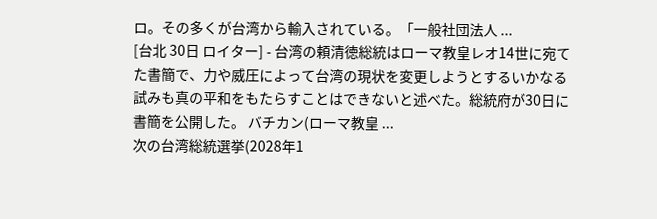ロ。その多くが台湾から輸入されている。「一般社団法人 ...
[台北 30日 ロイター] - 台湾の頼清徳総統はローマ教皇レオ14世に宛てた書簡で、力や威圧によって台湾の現状を変更しようとするいかなる試みも真の平和をもたらすことはできないと述べた。総統府が30日に書簡を公開した。 バチカン(ローマ教皇 ...
次の台湾総統選挙(2028年1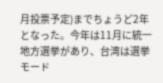月投票予定)までちょうど2年となった。今年は11月に統一地方選挙があり、台湾は選挙モード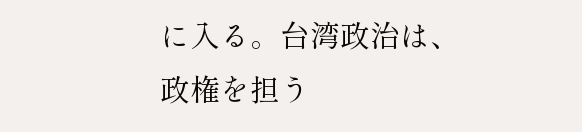に入る。台湾政治は、政権を担う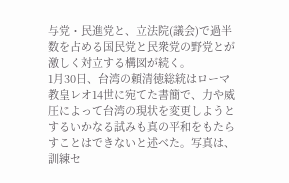与党・民進党と、立法院(議会)で過半数を占める国民党と民衆党の野党とが激しく対立する構図が続く。
1月30日、台湾の頼清徳総統はローマ教皇レオ14世に宛てた書簡で、力や威圧によって台湾の現状を変更しようとするいかなる試みも真の平和をもたらすことはできないと述べた。写真は、訓練セ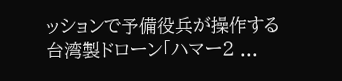ッションで予備役兵が操作する台湾製ドローン「ハマー2 ...